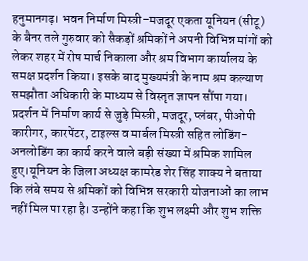हनुमानगढ़। भवन निर्माण मिस्त्री–मजदूर एकता यूनियन (सीटू) के बैनर तले गुरुवार को सैकड़ों श्रमिकों ने अपनी विभिन्न मांगों को लेकर शहर में रोष मार्च निकाला और श्रम विभाग कार्यालय के समक्ष प्रदर्शन किया। इसके बाद मुख्यमंत्री के नाम श्रम कल्याण समझौता अधिकारी के माध्यम से विस्तृत ज्ञापन सौंपा गया। प्रदर्शन में निर्माण कार्य से जुड़े मिस्त्री, मजदूर, प्लंबर, पीओपी कारीगर, कारपेंटर, टाइल्स व मार्बल मिस्त्री सहित लोडिंग-अनलोडिंग का कार्य करने वाले बड़ी संख्या में श्रमिक शामिल हुए।यूनियन के जिला अध्यक्ष कामरेड शेर सिंह शाक्य ने बताया कि लंबे समय से श्रमिकों को विभिन्न सरकारी योजनाओं का लाभ नहीं मिल पा रहा है। उन्होंने कहा कि शुभ लक्ष्मी और शुभ शक्ति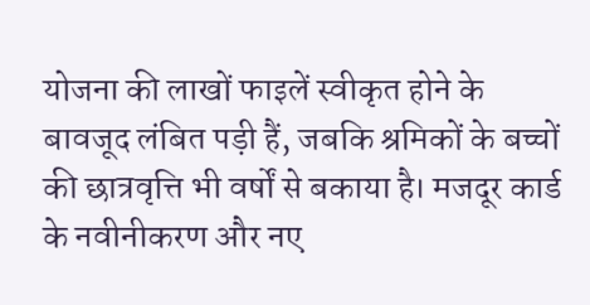योजना की लाखों फाइलें स्वीकृत होने के बावजूद लंबित पड़ी हैं, जबकि श्रमिकों के बच्चों की छात्रवृत्ति भी वर्षों से बकाया है। मजदूर कार्ड के नवीनीकरण और नए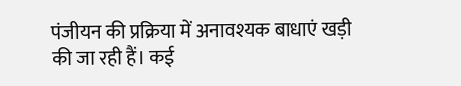पंजीयन की प्रक्रिया में अनावश्यक बाधाएं खड़ी की जा रही हैं। कई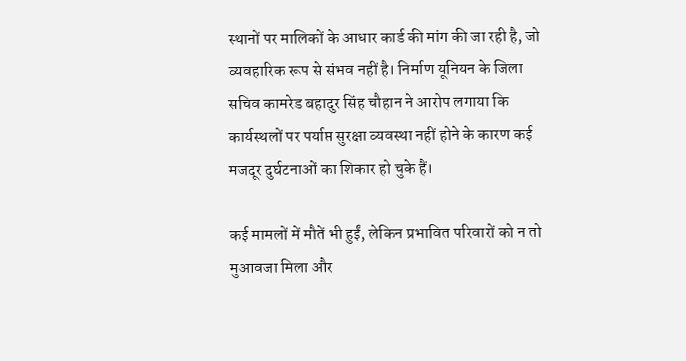स्थानों पर मालिकों के आधार कार्ड की मांग की जा रही है, जो व्यवहारिक रूप से संभव नहीं है। निर्माण यूनियन के जिला सचिव कामरेड बहादुर सिंह चौहान ने आरोप लगाया कि कार्यस्थलों पर पर्याप्त सुरक्षा व्यवस्था नहीं होने के कारण कई मजदूर दुर्घटनाओं का शिकार हो चुके हैं।

कई मामलों में मौतें भी हुईं, लेकिन प्रभावित परिवारों को न तो मुआवजा मिला और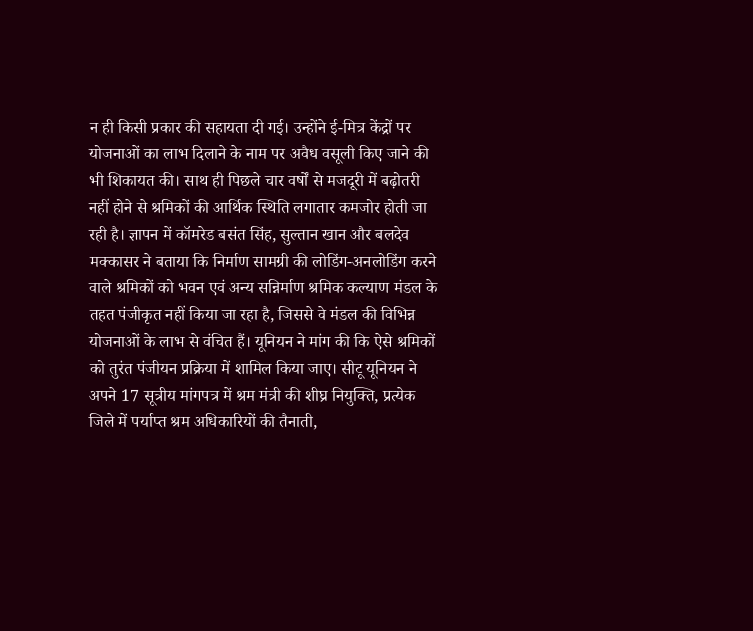न ही किसी प्रकार की सहायता दी गई। उन्होंने ई-मित्र केंद्रों पर योजनाओं का लाभ दिलाने के नाम पर अवैध वसूली किए जाने की भी शिकायत की। साथ ही पिछले चार वर्षों से मजदूरी में बढ़ोतरी नहीं होने से श्रमिकों की आर्थिक स्थिति लगातार कमजोर होती जा रही है। ज्ञापन में कॉमरेड बसंत सिंह, सुल्तान खान और बलदेव मक्कासर ने बताया कि निर्माण सामग्री की लोडिंग-अनलोडिंग करने वाले श्रमिकों को भवन एवं अन्य सन्निर्माण श्रमिक कल्याण मंडल के तहत पंजीकृत नहीं किया जा रहा है, जिससे वे मंडल की विभिन्न योजनाओं के लाभ से वंचित हैं। यूनियन ने मांग की कि ऐसे श्रमिकों को तुरंत पंजीयन प्रक्रिया में शामिल किया जाए। सीटू यूनियन ने अपने 17 सूत्रीय मांगपत्र में श्रम मंत्री की शीघ्र नियुक्ति, प्रत्येक जिले में पर्याप्त श्रम अधिकारियों की तैनाती,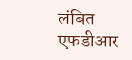लंबित एफडीआर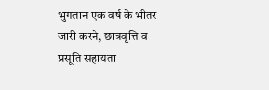भुगतान एक वर्ष के भीतर जारी करने, छात्रवृत्ति व प्रसूति सहायता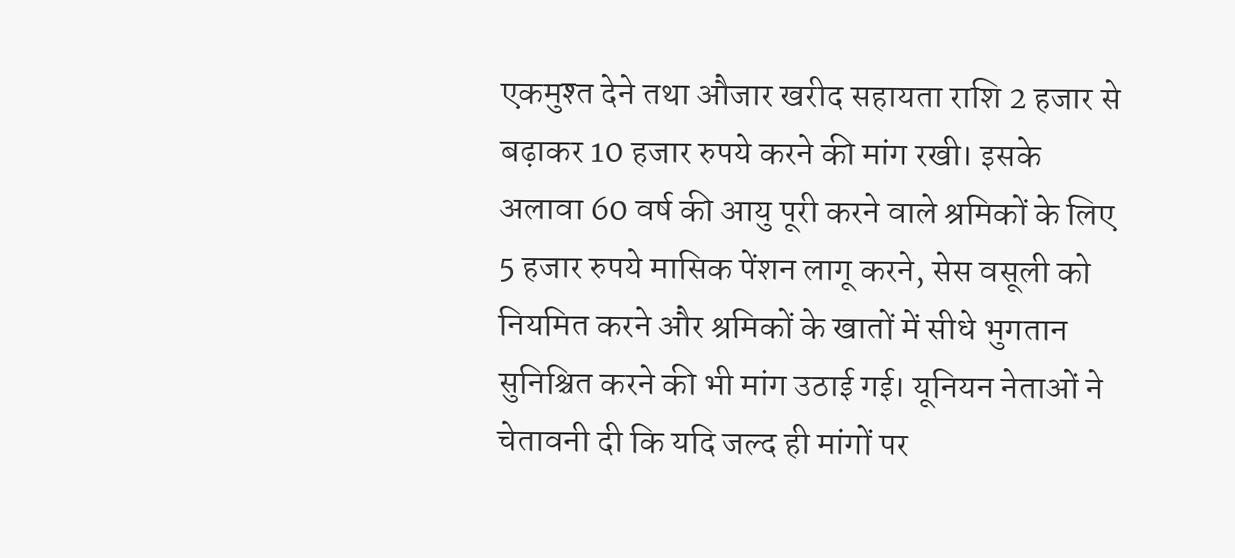एकमुश्त देने तथा औजार खरीद सहायता राशि 2 हजार से बढ़ाकर 10 हजार रुपये करने की मांग रखी। इसके अलावा 60 वर्ष की आयु पूरी करने वाले श्रमिकों के लिए 5 हजार रुपये मासिक पेंशन लागू करने, सेस वसूली को नियमित करने और श्रमिकों के खातों में सीधे भुगतान सुनिश्चित करने की भी मांग उठाई गई। यूनियन नेताओं ने चेतावनी दी कि यदि जल्द ही मांगों पर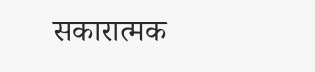सकारात्मक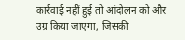कार्रवाई नहीं हुई तो आंदोलन को और उग्र किया जाएगा, जिसकी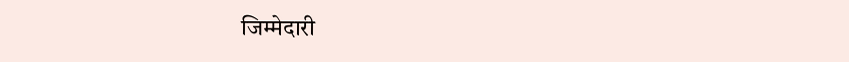जिम्मेदारी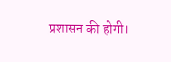प्रशासन की होगी।